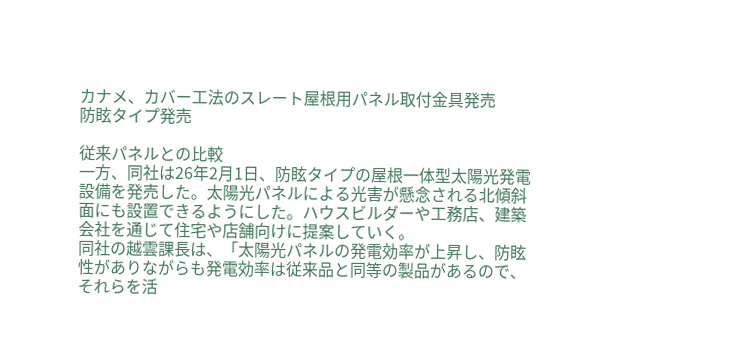カナメ、カバー工法のスレート屋根用パネル取付金具発売
防眩タイプ発売

従来パネルとの比較
一方、同社は26年2月1日、防眩タイプの屋根一体型太陽光発電設備を発売した。太陽光パネルによる光害が懸念される北傾斜面にも設置できるようにした。ハウスビルダーや工務店、建築会社を通じて住宅や店舗向けに提案していく。
同社の越雲課長は、「太陽光パネルの発電効率が上昇し、防眩性がありながらも発電効率は従来品と同等の製品があるので、それらを活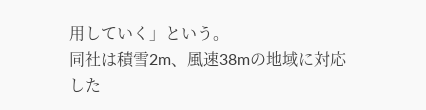用していく」という。
同社は積雪2m、風速38mの地域に対応した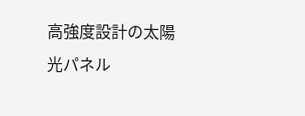高強度設計の太陽光パネル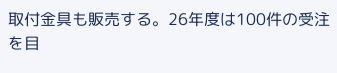取付金具も販売する。26年度は100件の受注を目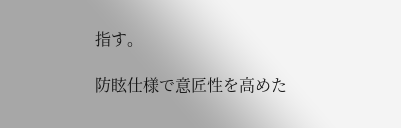指す。

防眩仕様で意匠性を高めた